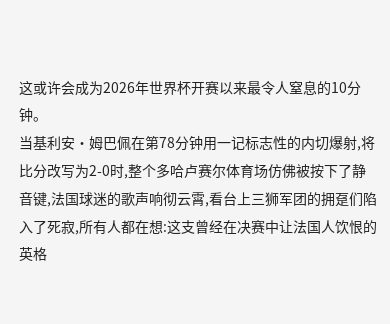这或许会成为2026年世界杯开赛以来最令人窒息的10分钟。
当基利安·姆巴佩在第78分钟用一记标志性的内切爆射,将比分改写为2-0时,整个多哈卢赛尔体育场仿佛被按下了静音键,法国球迷的歌声响彻云霄,看台上三狮军团的拥趸们陷入了死寂,所有人都在想:这支曾经在决赛中让法国人饮恨的英格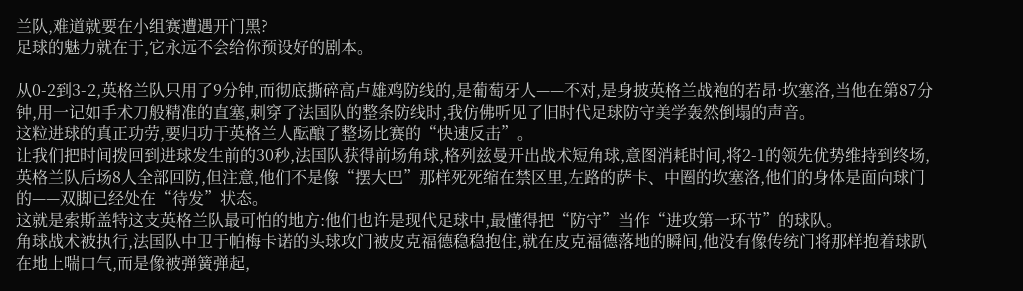兰队,难道就要在小组赛遭遇开门黑?
足球的魅力就在于,它永远不会给你预设好的剧本。

从0-2到3-2,英格兰队只用了9分钟,而彻底撕碎高卢雄鸡防线的,是葡萄牙人——不对,是身披英格兰战袍的若昂·坎塞洛,当他在第87分钟,用一记如手术刀般精准的直塞,刺穿了法国队的整条防线时,我仿佛听见了旧时代足球防守美学轰然倒塌的声音。
这粒进球的真正功劳,要归功于英格兰人酝酿了整场比赛的“快速反击”。
让我们把时间拨回到进球发生前的30秒,法国队获得前场角球,格列兹曼开出战术短角球,意图消耗时间,将2-1的领先优势维持到终场,英格兰队后场8人全部回防,但注意,他们不是像“摆大巴”那样死死缩在禁区里,左路的萨卡、中圈的坎塞洛,他们的身体是面向球门的——双脚已经处在“待发”状态。
这就是索斯盖特这支英格兰队最可怕的地方:他们也许是现代足球中,最懂得把“防守”当作“进攻第一环节”的球队。
角球战术被执行,法国队中卫于帕梅卡诺的头球攻门被皮克福德稳稳抱住,就在皮克福德落地的瞬间,他没有像传统门将那样抱着球趴在地上喘口气,而是像被弹簧弹起,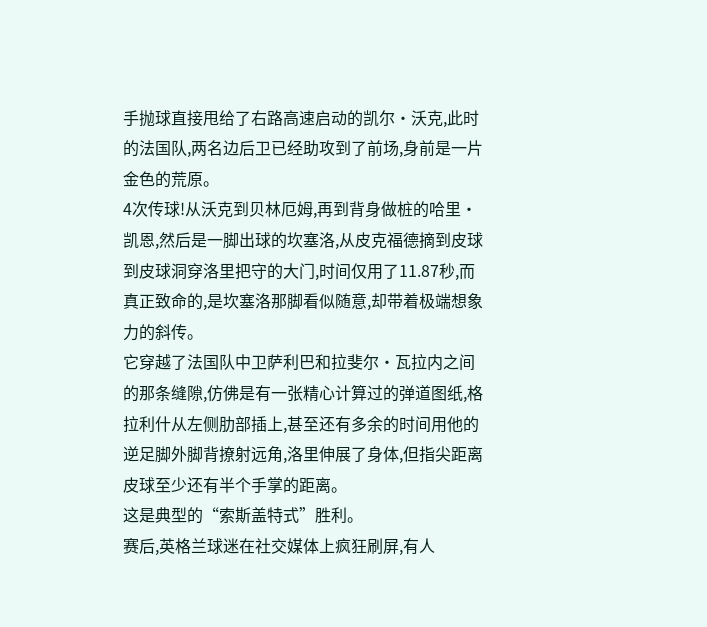手抛球直接甩给了右路高速启动的凯尔·沃克,此时的法国队,两名边后卫已经助攻到了前场,身前是一片金色的荒原。
4次传球!从沃克到贝林厄姆,再到背身做桩的哈里·凯恩,然后是一脚出球的坎塞洛,从皮克福德摘到皮球到皮球洞穿洛里把守的大门,时间仅用了11.87秒,而真正致命的,是坎塞洛那脚看似随意,却带着极端想象力的斜传。
它穿越了法国队中卫萨利巴和拉斐尔·瓦拉内之间的那条缝隙,仿佛是有一张精心计算过的弹道图纸,格拉利什从左侧肋部插上,甚至还有多余的时间用他的逆足脚外脚背撩射远角,洛里伸展了身体,但指尖距离皮球至少还有半个手掌的距离。
这是典型的“索斯盖特式”胜利。
赛后,英格兰球迷在社交媒体上疯狂刷屏,有人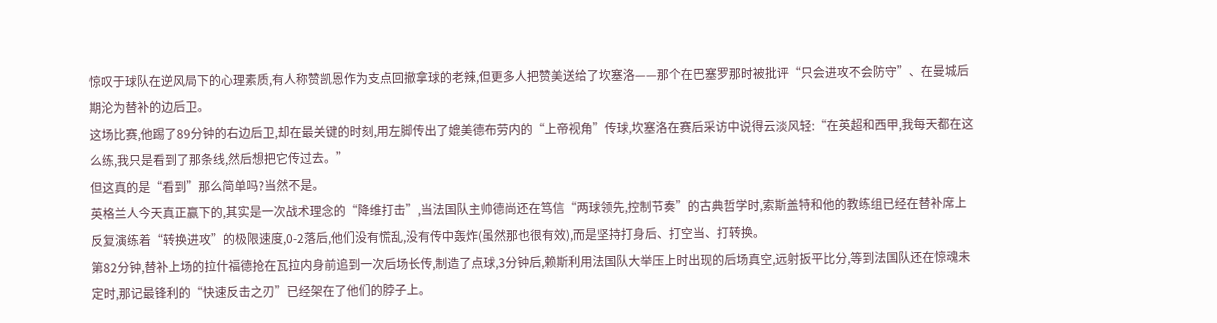惊叹于球队在逆风局下的心理素质,有人称赞凯恩作为支点回撤拿球的老辣,但更多人把赞美送给了坎塞洛——那个在巴塞罗那时被批评“只会进攻不会防守”、在曼城后期沦为替补的边后卫。
这场比赛,他踢了89分钟的右边后卫,却在最关键的时刻,用左脚传出了媲美德布劳内的“上帝视角”传球,坎塞洛在赛后采访中说得云淡风轻:“在英超和西甲,我每天都在这么练,我只是看到了那条线,然后想把它传过去。”
但这真的是“看到”那么简单吗?当然不是。
英格兰人今天真正赢下的,其实是一次战术理念的“降维打击”,当法国队主帅德尚还在笃信“两球领先,控制节奏”的古典哲学时,索斯盖特和他的教练组已经在替补席上反复演练着“转换进攻”的极限速度,0-2落后,他们没有慌乱,没有传中轰炸(虽然那也很有效),而是坚持打身后、打空当、打转换。
第82分钟,替补上场的拉什福德抢在瓦拉内身前追到一次后场长传,制造了点球,3分钟后,赖斯利用法国队大举压上时出现的后场真空,远射扳平比分,等到法国队还在惊魂未定时,那记最锋利的“快速反击之刃”已经架在了他们的脖子上。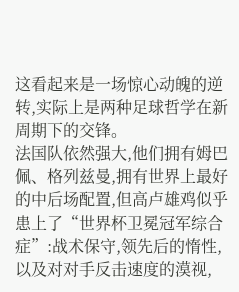这看起来是一场惊心动魄的逆转,实际上是两种足球哲学在新周期下的交锋。
法国队依然强大,他们拥有姆巴佩、格列兹曼,拥有世界上最好的中后场配置,但高卢雄鸡似乎患上了“世界杯卫冕冠军综合症”:战术保守,领先后的惰性,以及对对手反击速度的漠视,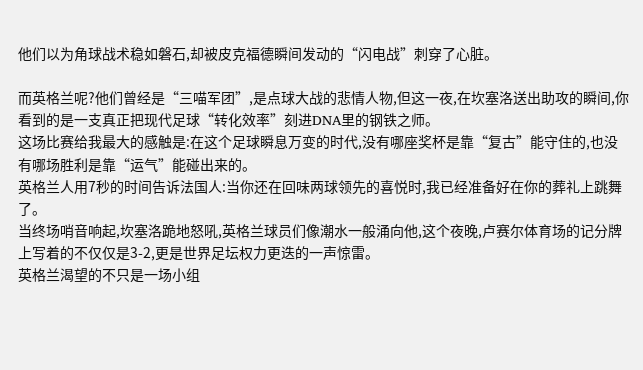他们以为角球战术稳如磐石,却被皮克福德瞬间发动的“闪电战”刺穿了心脏。

而英格兰呢?他们曾经是“三喵军团”,是点球大战的悲情人物,但这一夜,在坎塞洛送出助攻的瞬间,你看到的是一支真正把现代足球“转化效率”刻进DNA里的钢铁之师。
这场比赛给我最大的感触是:在这个足球瞬息万变的时代,没有哪座奖杯是靠“复古”能守住的,也没有哪场胜利是靠“运气”能碰出来的。
英格兰人用7秒的时间告诉法国人:当你还在回味两球领先的喜悦时,我已经准备好在你的葬礼上跳舞了。
当终场哨音响起,坎塞洛跪地怒吼,英格兰球员们像潮水一般涌向他,这个夜晚,卢赛尔体育场的记分牌上写着的不仅仅是3-2,更是世界足坛权力更迭的一声惊雷。
英格兰渴望的不只是一场小组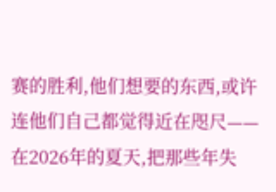赛的胜利,他们想要的东西,或许连他们自己都觉得近在咫尺——在2026年的夏天,把那些年失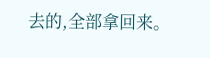去的,全部拿回来。